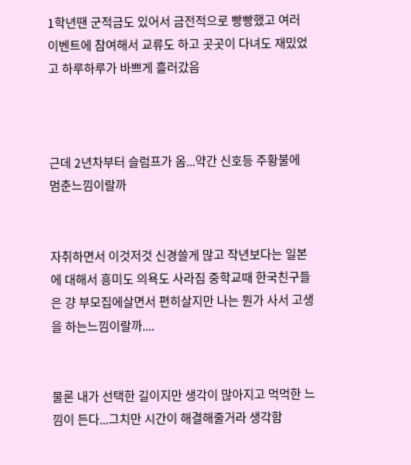1학년땐 군적금도 있어서 금전적으로 빵빵했고 여러 이벤트에 참여해서 교류도 하고 곳곳이 다녀도 재밌었고 하루하루가 바쁘게 흘러갔음



근데 2년차부터 슬럼프가 옴...약간 신호등 주황불에 멈춘느낌이랄까


자취하면서 이것저것 신경쓸게 많고 작년보다는 일본에 대해서 흥미도 의욕도 사라짐 중학교때 한국친구들은 걍 부모집에살면서 편히살지만 나는 뭔가 사서 고생을 하는느낌이랄까....


물론 내가 선택한 길이지만 생각이 많아지고 먹먹한 느낌이 든다...그치만 시간이 해결해줄거라 생각함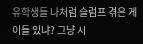유학생들 나처럼 슬럼프 겪은 게이들 있냐? 그냥 시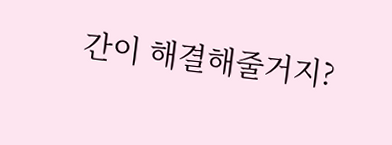간이 해결해줄거지?